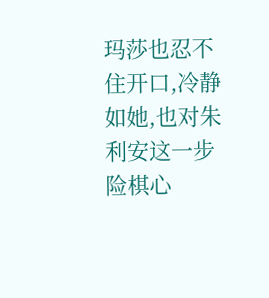玛莎也忍不住开口,冷静如她,也对朱利安这一步险棋心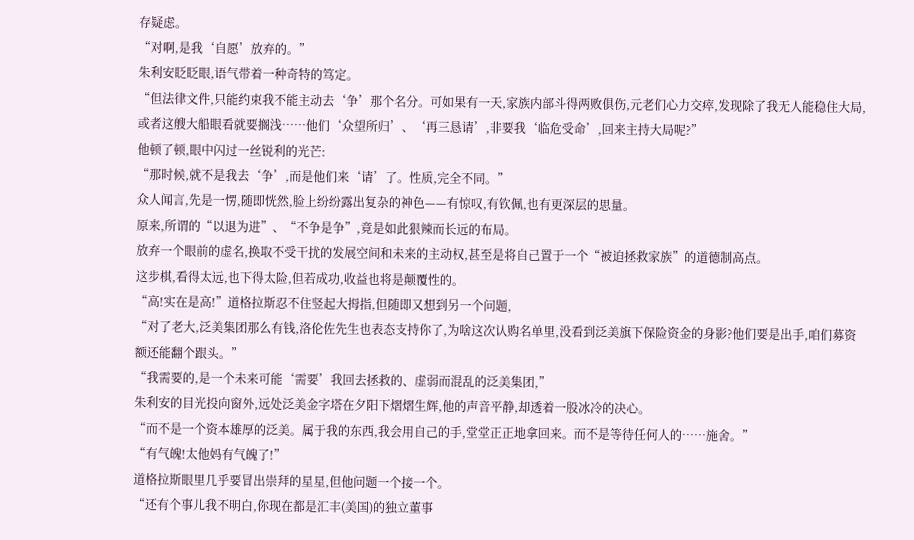存疑虑。
“对啊,是我‘自愿’放弃的。”
朱利安眨眨眼,语气带着一种奇特的笃定。
“但法律文件,只能约束我不能主动去‘争’那个名分。可如果有一天,家族内部斗得两败俱伤,元老们心力交瘁,发现除了我无人能稳住大局,或者这艘大船眼看就要搁浅……他们‘众望所归’、‘再三恳请’,非要我‘临危受命’,回来主持大局呢?”
他顿了顿,眼中闪过一丝锐利的光芒:
“那时候,就不是我去‘争’,而是他们来‘请’了。性质,完全不同。”
众人闻言,先是一愣,随即恍然,脸上纷纷露出复杂的神色——有惊叹,有钦佩,也有更深层的思量。
原来,所谓的“以退为进”、“不争是争”,竟是如此狠辣而长远的布局。
放弃一个眼前的虚名,换取不受干扰的发展空间和未来的主动权,甚至是将自己置于一个“被迫拯救家族”的道德制高点。
这步棋,看得太远,也下得太险,但若成功,收益也将是颠覆性的。
“高!实在是高!”道格拉斯忍不住竖起大拇指,但随即又想到另一个问题,
“对了老大,泛美集团那么有钱,洛伦佐先生也表态支持你了,为啥这次认购名单里,没看到泛美旗下保险资金的身影?他们要是出手,咱们募资额还能翻个跟头。”
“我需要的,是一个未来可能‘需要’我回去拯救的、虚弱而混乱的泛美集团,”
朱利安的目光投向窗外,远处泛美金字塔在夕阳下熠熠生辉,他的声音平静,却透着一股冰冷的决心。
“而不是一个资本雄厚的泛美。属于我的东西,我会用自己的手,堂堂正正地拿回来。而不是等待任何人的……施舍。”
“有气魄!太他妈有气魄了!”
道格拉斯眼里几乎要冒出崇拜的星星,但他问题一个接一个。
“还有个事儿我不明白,你现在都是汇丰(美国)的独立董事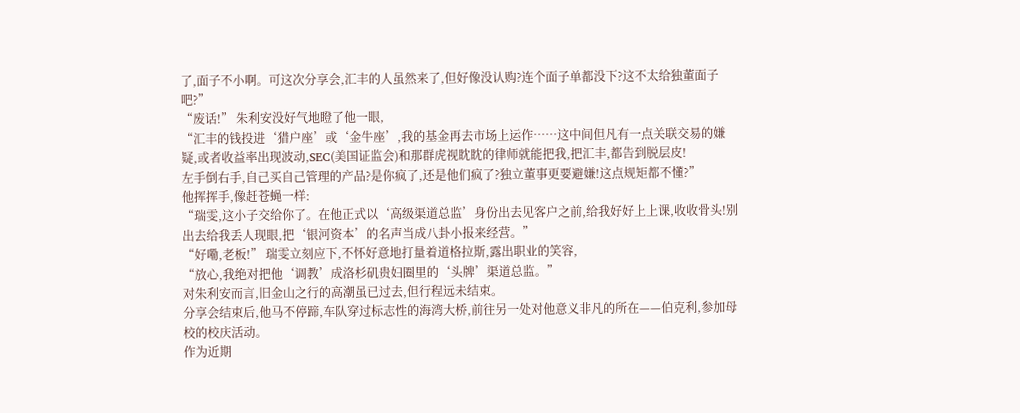了,面子不小啊。可这次分享会,汇丰的人虽然来了,但好像没认购?连个面子单都没下?这不太给独董面子吧?”
“废话!” 朱利安没好气地瞪了他一眼,
“汇丰的钱投进‘猎户座’或‘金牛座’,我的基金再去市场上运作……这中间但凡有一点关联交易的嫌疑,或者收益率出现波动,SEC(美国证监会)和那群虎视眈眈的律师就能把我,把汇丰,都告到脱层皮!
左手倒右手,自己买自己管理的产品?是你疯了,还是他们疯了?独立董事更要避嫌!这点规矩都不懂?”
他挥挥手,像赶苍蝇一样:
“瑞雯,这小子交给你了。在他正式以‘高级渠道总监’身份出去见客户之前,给我好好上上课,收收骨头!别出去给我丢人现眼,把‘银河资本’的名声当成八卦小报来经营。”
“好嘞,老板!” 瑞雯立刻应下,不怀好意地打量着道格拉斯,露出职业的笑容,
“放心,我绝对把他‘调教’成洛杉矶贵妇圈里的‘头牌’渠道总监。”
对朱利安而言,旧金山之行的高潮虽已过去,但行程远未结束。
分享会结束后,他马不停蹄,车队穿过标志性的海湾大桥,前往另一处对他意义非凡的所在——伯克利,参加母校的校庆活动。
作为近期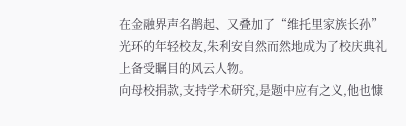在金融界声名鹊起、又叠加了“维托里家族长孙”光环的年轻校友,朱利安自然而然地成为了校庆典礼上备受瞩目的风云人物。
向母校捐款,支持学术研究,是题中应有之义,他也慷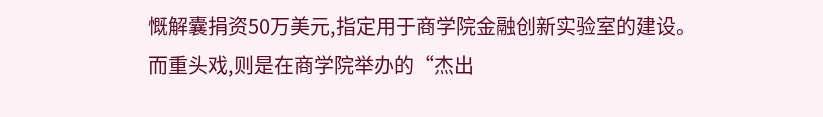慨解囊捐资50万美元,指定用于商学院金融创新实验室的建设。
而重头戏,则是在商学院举办的“杰出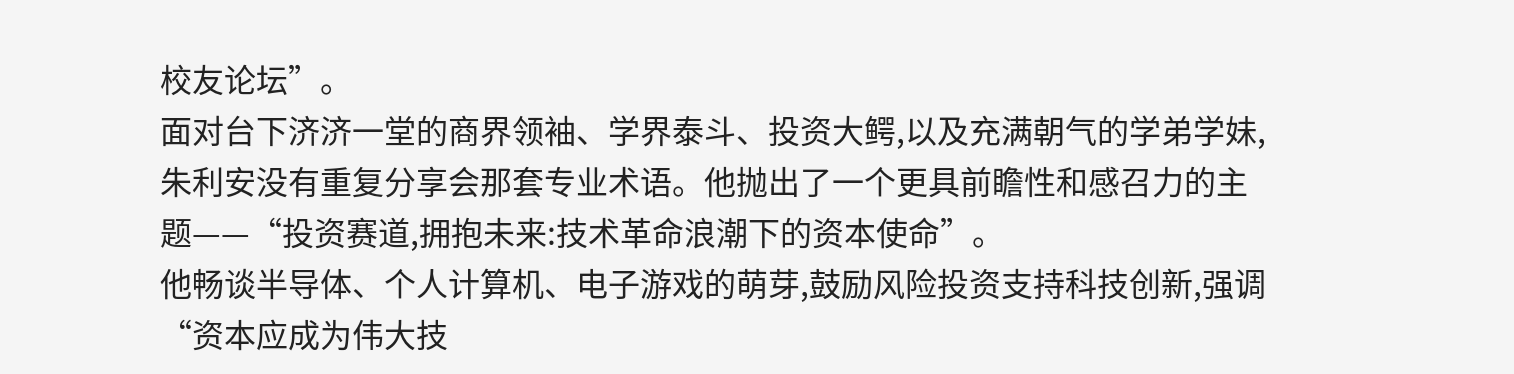校友论坛”。
面对台下济济一堂的商界领袖、学界泰斗、投资大鳄,以及充满朝气的学弟学妹,朱利安没有重复分享会那套专业术语。他抛出了一个更具前瞻性和感召力的主题——“投资赛道,拥抱未来:技术革命浪潮下的资本使命”。
他畅谈半导体、个人计算机、电子游戏的萌芽,鼓励风险投资支持科技创新,强调“资本应成为伟大技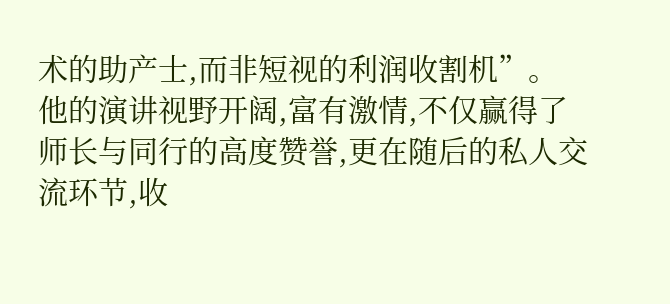术的助产士,而非短视的利润收割机”。
他的演讲视野开阔,富有激情,不仅赢得了师长与同行的高度赞誉,更在随后的私人交流环节,收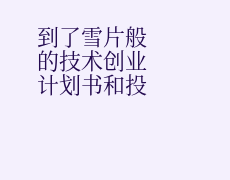到了雪片般的技术创业计划书和投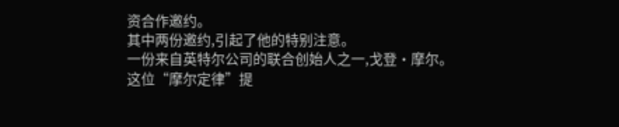资合作邀约。
其中两份邀约,引起了他的特别注意。
一份来自英特尔公司的联合创始人之一,戈登·摩尔。
这位“摩尔定律”提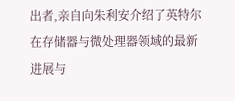出者,亲自向朱利安介绍了英特尔在存储器与微处理器领域的最新进展与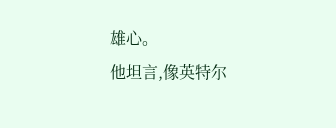雄心。
他坦言,像英特尔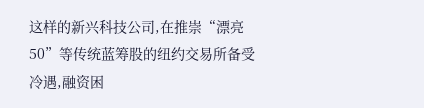这样的新兴科技公司,在推崇“漂亮50”等传统蓝筹股的纽约交易所备受冷遇,融资困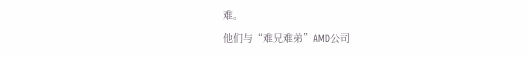难。
他们与“难兄难弟”AMD公司